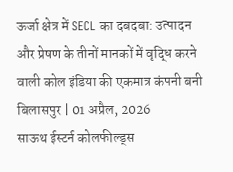ऊर्जा क्षेत्र में SECL का दबदबा: उत्पादन और प्रेषण के तीनों मानकों में वृद्धि करने वाली कोल इंडिया की एकमात्र कंपनी बनी
बिलासपुर | 01 अप्रैल, 2026
साऊथ ईस्टर्न कोलफील्ड्स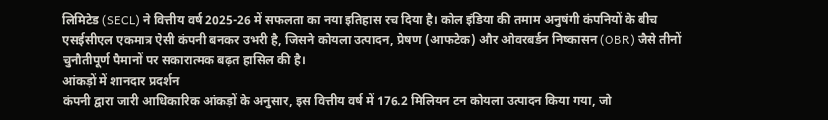लिमिटेड (SECL) ने वित्तीय वर्ष 2025-26 में सफलता का नया इतिहास रच दिया है। कोल इंडिया की तमाम अनुषंगी कंपनियों के बीच एसईसीएल एकमात्र ऐसी कंपनी बनकर उभरी है, जिसने कोयला उत्पादन, प्रेषण (आफटेक) और ओवरबर्डन निष्कासन (OBR) जैसे तीनों चुनौतीपूर्ण पैमानों पर सकारात्मक बढ़त हासिल की है।
आंकड़ों में शानदार प्रदर्शन
कंपनी द्वारा जारी आधिकारिक आंकड़ों के अनुसार, इस वित्तीय वर्ष में 176.2 मिलियन टन कोयला उत्पादन किया गया, जो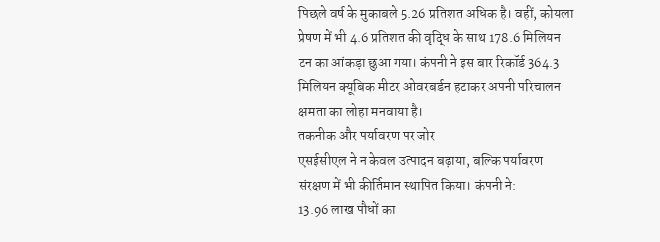पिछले वर्ष के मुकाबले 5.26 प्रतिशत अधिक है। वहीं, कोयला प्रेषण में भी 4.6 प्रतिशत की वृद्धि के साथ 178.6 मिलियन टन का आंकड़ा छुआ गया। कंपनी ने इस बार रिकॉर्ड 364.3 मिलियन क्यूबिक मीटर ओवरबर्डन हटाकर अपनी परिचालन क्षमता का लोहा मनवाया है।
तकनीक और पर्यावरण पर जोर
एसईसीएल ने न केवल उत्पादन बढ़ाया, बल्कि पर्यावरण संरक्षण में भी कीर्तिमान स्थापित किया। कंपनी ने:
13.96 लाख पौधों का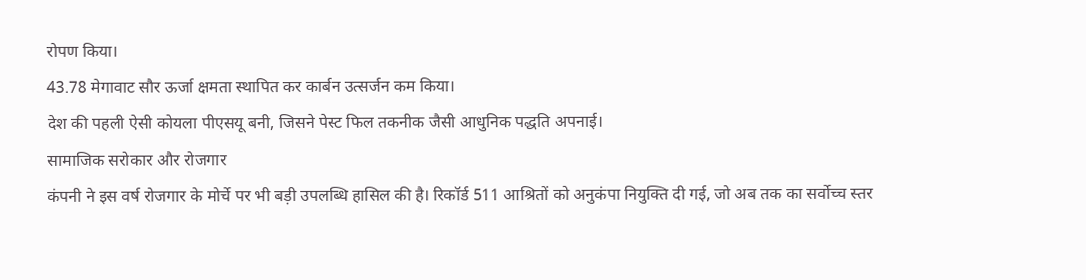रोपण किया।
43.78 मेगावाट सौर ऊर्जा क्षमता स्थापित कर कार्बन उत्सर्जन कम किया।
देश की पहली ऐसी कोयला पीएसयू बनी, जिसने पेस्ट फिल तकनीक जैसी आधुनिक पद्धति अपनाई।
सामाजिक सरोकार और रोजगार
कंपनी ने इस वर्ष रोजगार के मोर्चे पर भी बड़ी उपलब्धि हासिल की है। रिकॉर्ड 511 आश्रितों को अनुकंपा नियुक्ति दी गई, जो अब तक का सर्वोच्च स्तर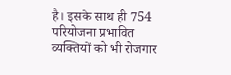है। इसके साथ ही 754 परियोजना प्रभावित व्यक्तियों को भी रोजगार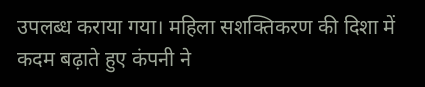उपलब्ध कराया गया। महिला सशक्तिकरण की दिशा में कदम बढ़ाते हुए कंपनी ने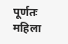पूर्णतः महिला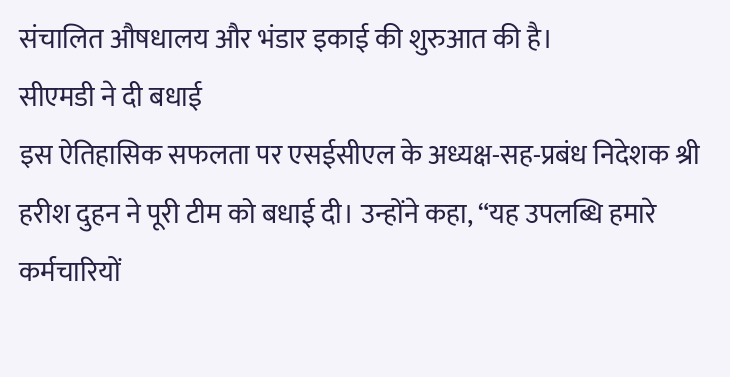संचालित औषधालय और भंडार इकाई की शुरुआत की है।
सीएमडी ने दी बधाई
इस ऐतिहासिक सफलता पर एसईसीएल के अध्यक्ष-सह-प्रबंध निदेशक श्री हरीश दुहन ने पूरी टीम को बधाई दी। उन्होंने कहा, “यह उपलब्धि हमारे कर्मचारियों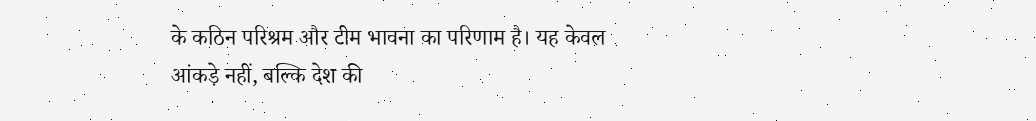के कठिन परिश्रम और टीम भावना का परिणाम है। यह केवल आंकड़े नहीं, बल्कि देश की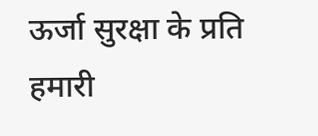ऊर्जा सुरक्षा के प्रति हमारी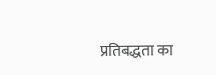प्रतिबद्धता का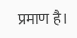प्रमाण है।